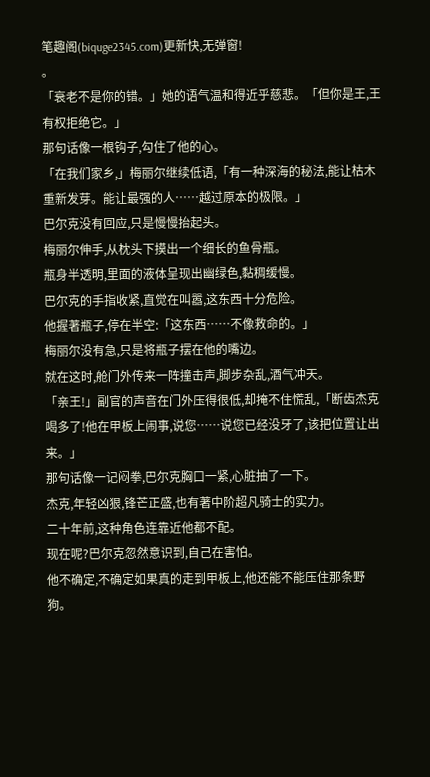笔趣阁(biquge2345.com)更新快,无弹窗!
。
「衰老不是你的错。」她的语气温和得近乎慈悲。「但你是王,王有权拒绝它。」
那句话像一根钩子,勾住了他的心。
「在我们家乡,」梅丽尔继续低语,「有一种深海的秘法,能让枯木重新发芽。能让最强的人……越过原本的极限。」
巴尔克没有回应,只是慢慢抬起头。
梅丽尔伸手,从枕头下摸出一个细长的鱼骨瓶。
瓶身半透明,里面的液体呈现出幽绿色,黏稠缓慢。
巴尔克的手指收紧,直觉在叫嚣,这东西十分危险。
他握著瓶子,停在半空:「这东西……不像救命的。」
梅丽尔没有急,只是将瓶子摆在他的嘴边。
就在这时,舱门外传来一阵撞击声,脚步杂乱,酒气冲天。
「亲王!」副官的声音在门外压得很低,却掩不住慌乱,「断齿杰克喝多了!他在甲板上闹事,说您……说您已经没牙了,该把位置让出来。」
那句话像一记闷拳,巴尔克胸口一紧,心脏抽了一下。
杰克,年轻凶狠,锋芒正盛,也有著中阶超凡骑士的实力。
二十年前,这种角色连靠近他都不配。
现在呢?巴尔克忽然意识到,自己在害怕。
他不确定,不确定如果真的走到甲板上,他还能不能压住那条野狗。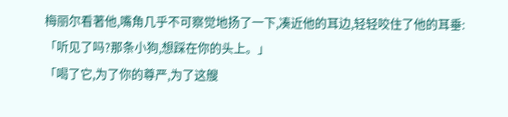梅丽尔看著他,嘴角几乎不可察觉地扬了一下,凑近他的耳边,轻轻咬住了他的耳垂:「听见了吗?那条小狗,想踩在你的头上。」
「喝了它,为了你的尊严,为了这艘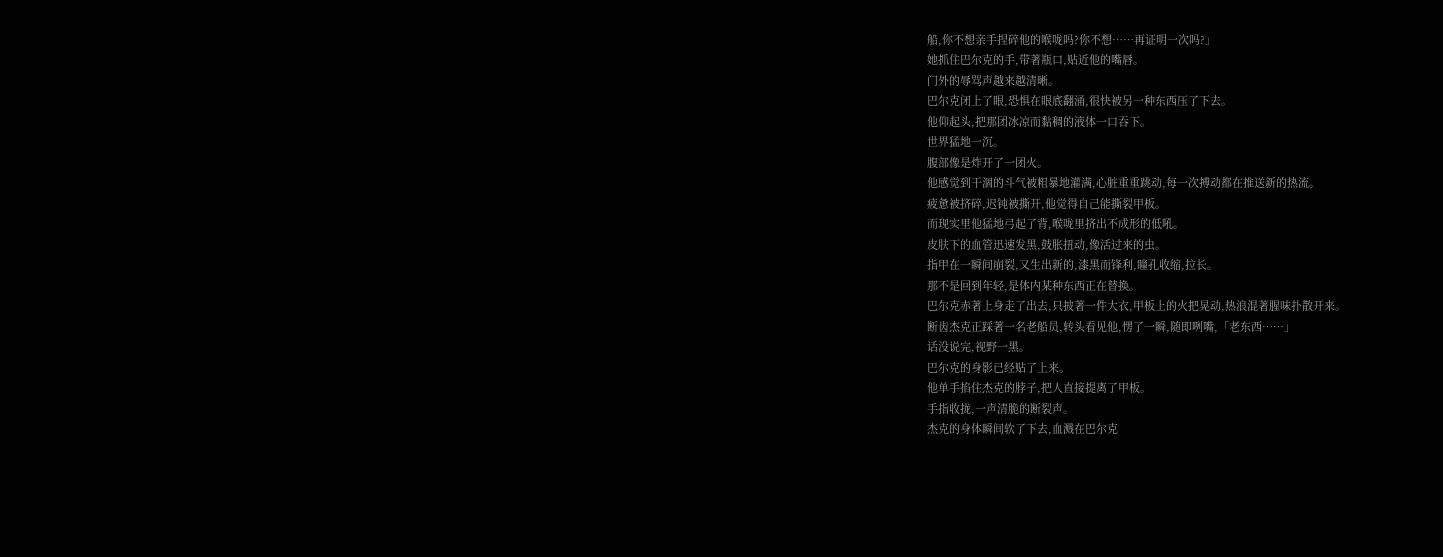船,你不想亲手捏碎他的喉咙吗?你不想……再证明一次吗?」
她抓住巴尔克的手,带著瓶口,贴近他的嘴唇。
门外的辱骂声越来越清晰。
巴尔克闭上了眼,恐惧在眼底翻涌,很快被另一种东西压了下去。
他仰起头,把那团冰凉而黏稠的液体一口吞下。
世界猛地一沉。
腹部像是炸开了一团火。
他感觉到干涸的斗气被粗暴地灌满,心脏重重跳动,每一次搏动都在推送新的热流。
疲惫被挤碎,迟钝被撕开,他觉得自己能撕裂甲板。
而现实里他猛地弓起了背,喉咙里挤出不成形的低吼。
皮肤下的血管迅速发黑,鼓胀扭动,像活过来的虫。
指甲在一瞬间崩裂,又生出新的,漆黑而锋利,瞳孔收缩,拉长。
那不是回到年轻,是体内某种东西正在替换。
巴尔克赤著上身走了出去,只披著一件大衣,甲板上的火把晃动,热浪混著腥味扑散开来。
断齿杰克正踩著一名老船员,转头看见他,愣了一瞬,随即咧嘴,「老东西……」
话没说完,视野一黑。
巴尔克的身影已经贴了上来。
他单手掐住杰克的脖子,把人直接提离了甲板。
手指收拢,一声清脆的断裂声。
杰克的身体瞬间软了下去,血溅在巴尔克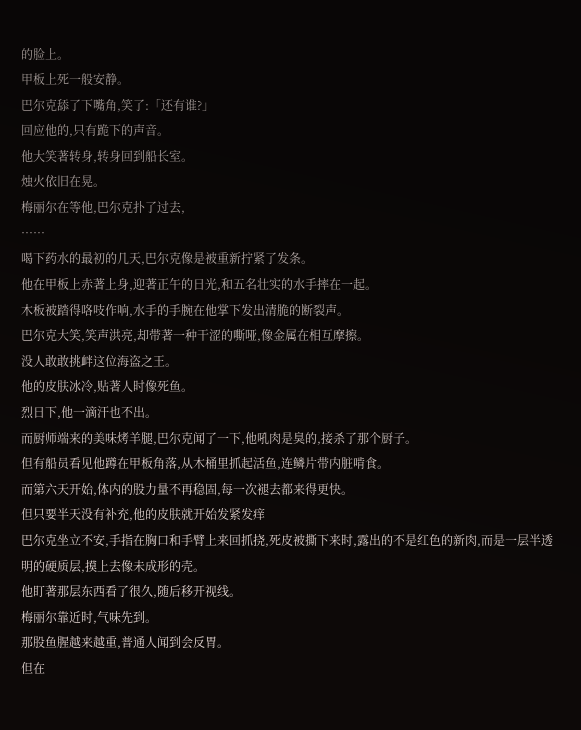的脸上。
甲板上死一般安静。
巴尔克舔了下嘴角,笑了:「还有谁?」
回应他的,只有跪下的声音。
他大笑著转身,转身回到船长室。
烛火依旧在晃。
梅丽尔在等他,巴尔克扑了过去,
……
喝下药水的最初的几天,巴尔克像是被重新拧紧了发条。
他在甲板上赤著上身,迎著正午的日光,和五名壮实的水手摔在一起。
木板被踏得咯吱作响,水手的手腕在他掌下发出清脆的断裂声。
巴尔克大笑,笑声洪亮,却带著一种干涩的嘶哑,像金属在相互摩擦。
没人敢敢挑衅这位海盗之王。
他的皮肤冰冷,贴著人时像死鱼。
烈日下,他一滴汗也不出。
而厨师端来的美味烤羊腿,巴尔克闻了一下,他吼肉是臭的,接杀了那个厨子。
但有船员看见他蹲在甲板角落,从木桶里抓起活鱼,连鳞片带内脏啃食。
而第六天开始,体内的股力量不再稳固,每一次褪去都来得更快。
但只要半天没有补充,他的皮肤就开始发紧发痒
巴尔克坐立不安,手指在胸口和手臂上来回抓挠,死皮被撕下来时,露出的不是红色的新肉,而是一层半透明的硬质层,摸上去像未成形的壳。
他盯著那层东西看了很久,随后移开视线。
梅丽尔靠近时,气味先到。
那股鱼腥越来越重,普通人闻到会反胃。
但在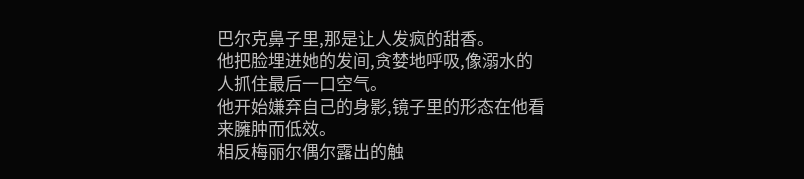巴尔克鼻子里,那是让人发疯的甜香。
他把脸埋进她的发间,贪婪地呼吸,像溺水的人抓住最后一口空气。
他开始嫌弃自己的身影,镜子里的形态在他看来臃肿而低效。
相反梅丽尔偶尔露出的触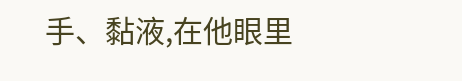手、黏液,在他眼里